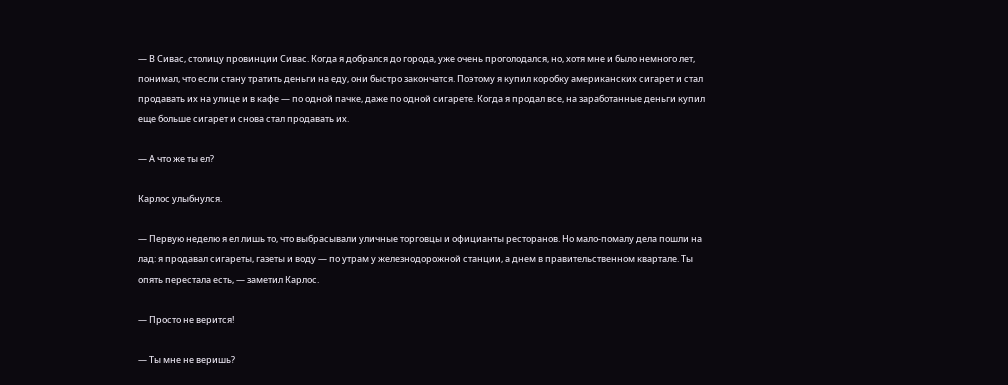— В Сивас, столицу провинции Сивас. Когда я добрался до города, уже очень проголодался, но, хотя мне и было немного лет, понимал, что если стану тратить деньги на еду, они быстро закончатся. Поэтому я купил коробку американских сигарет и стал продавать их на улице и в кафе — по одной пачке, даже по одной сигарете. Когда я продал все, на заработанные деньги купил еще больше сигарет и снова стал продавать их.

— А что же ты ел?

Карлос улыбнулся.

— Первую неделю я ел лишь то, что выбрасывали уличные торговцы и официанты ресторанов. Но мало-помалу дела пошли на лад: я продавал сигареты, газеты и воду — по утрам у железнодорожной станции, а днем в правительственном квартале. Ты опять перестала есть, — заметил Карлос.

— Просто не верится!

— Ты мне не веришь?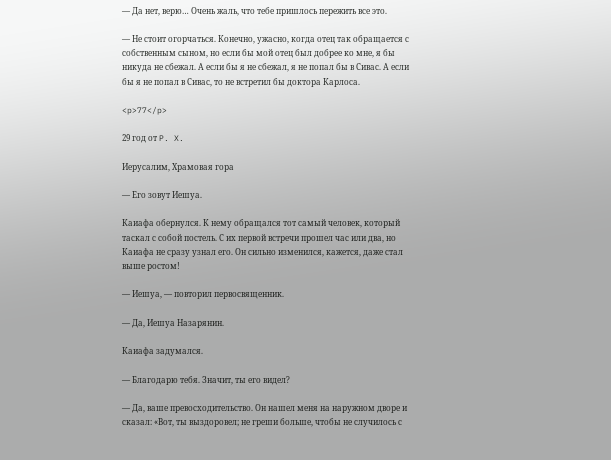— Да нет, верю… Очень жаль, что тебе пришлось пережить все это.

— Не стоит огорчаться. Конечно, ужасно, когда отец так обращается с собственным сыном, но если бы мой отец был добрее ко мне, я бы никуда не сбежал. А если бы я не сбежал, я не попал бы в Сивас. А если бы я не попал в Сивас, то не встретил бы доктора Карлоса.

<p>77</p>

29 год от P. X.

Иерусалим, Храмовая гора

— Его зовут Иешуа.

Каиафа обернулся. К нему обращался тот самый человек, который таскал с собой постель. С их первой встречи прошел час или два, но Каиафа не сразу узнал его. Он сильно изменился, кажется, даже стал выше ростом!

— Иешуа, — повторил первосвященник.

— Да, Иешуа Назарянин.

Каиафа задумался.

— Благодарю тебя. Значит, ты его видел?

— Да, ваше превосходительство. Он нашел меня на наружном дворе и сказал: «Вот, ты выздоровел; не греши больше, чтобы не случилось с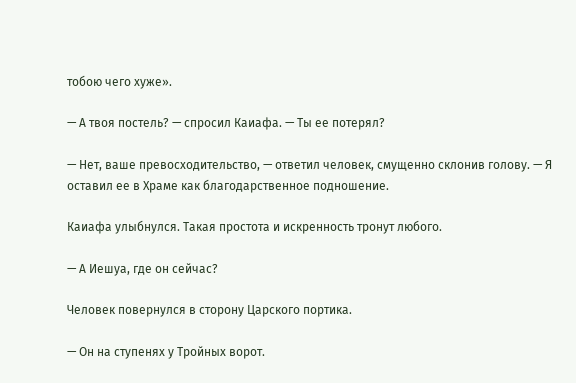тобою чего хуже».

— А твоя постель? — спросил Каиафа. — Ты ее потерял?

— Нет, ваше превосходительство, — ответил человек, смущенно склонив голову. — Я оставил ее в Храме как благодарственное подношение.

Каиафа улыбнулся. Такая простота и искренность тронут любого.

— А Иешуа, где он сейчас?

Человек повернулся в сторону Царского портика.

— Он на ступенях у Тройных ворот.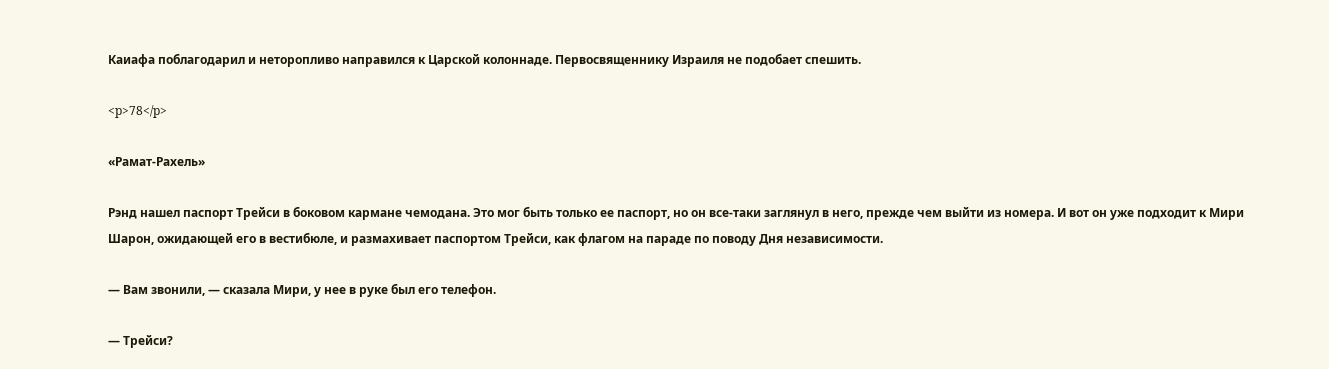Каиафа поблагодарил и неторопливо направился к Царской колоннаде. Первосвященнику Израиля не подобает спешить.

<p>78</p>

«Рамат-Рахель»

Рэнд нашел паспорт Трейси в боковом кармане чемодана. Это мог быть только ее паспорт, но он все-таки заглянул в него, прежде чем выйти из номера. И вот он уже подходит к Мири Шарон, ожидающей его в вестибюле, и размахивает паспортом Трейси, как флагом на параде по поводу Дня независимости.

— Вам звонили, — сказала Мири, у нее в руке был его телефон.

— Трейси?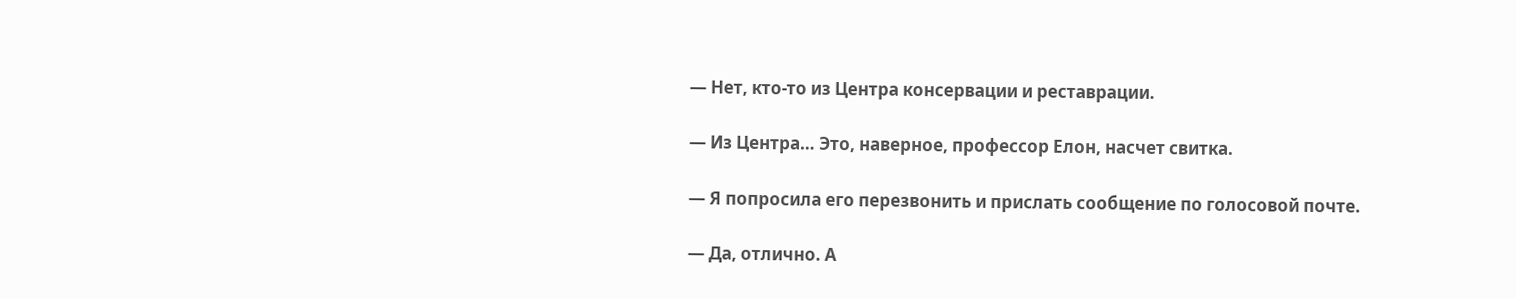— Нет, кто-то из Центра консервации и реставрации.

— Из Центра… Это, наверное, профессор Елон, насчет свитка.

— Я попросила его перезвонить и прислать сообщение по голосовой почте.

— Да, отлично. А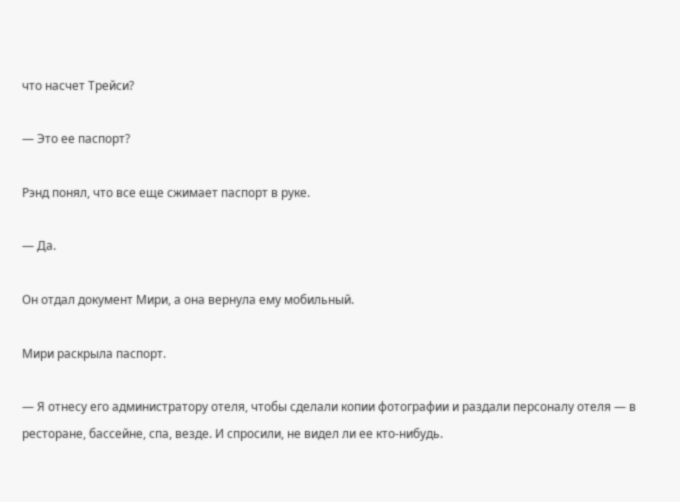что насчет Трейси?

— Это ее паспорт?

Рэнд понял, что все еще сжимает паспорт в руке.

— Да.

Он отдал документ Мири, а она вернула ему мобильный.

Мири раскрыла паспорт.

— Я отнесу его администратору отеля, чтобы сделали копии фотографии и раздали персоналу отеля — в ресторане, бассейне, спа, везде. И спросили, не видел ли ее кто-нибудь.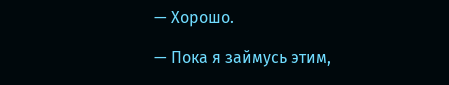— Хорошо.

— Пока я займусь этим,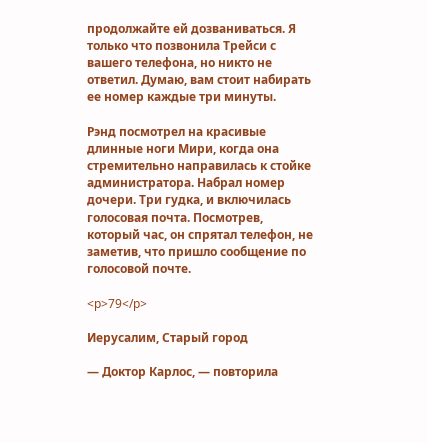продолжайте ей дозваниваться. Я только что позвонила Трейси с вашего телефона, но никто не ответил. Думаю, вам стоит набирать ее номер каждые три минуты.

Рэнд посмотрел на красивые длинные ноги Мири, когда она стремительно направилась к стойке администратора. Набрал номер дочери. Три гудка, и включилась голосовая почта. Посмотрев, который час, он спрятал телефон, не заметив, что пришло сообщение по голосовой почте.

<p>79</p>

Иерусалим, Старый город

— Доктор Карлос, — повторила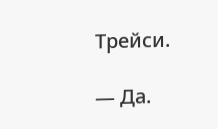Трейси.

— Да.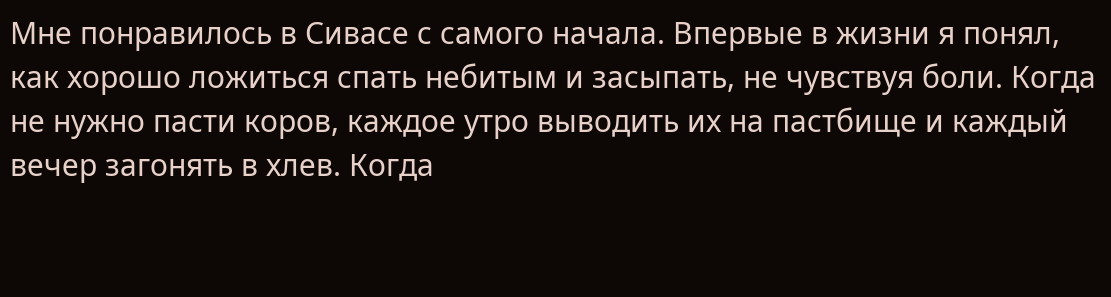Мне понравилось в Сивасе с самого начала. Впервые в жизни я понял, как хорошо ложиться спать небитым и засыпать, не чувствуя боли. Когда не нужно пасти коров, каждое утро выводить их на пастбище и каждый вечер загонять в хлев. Когда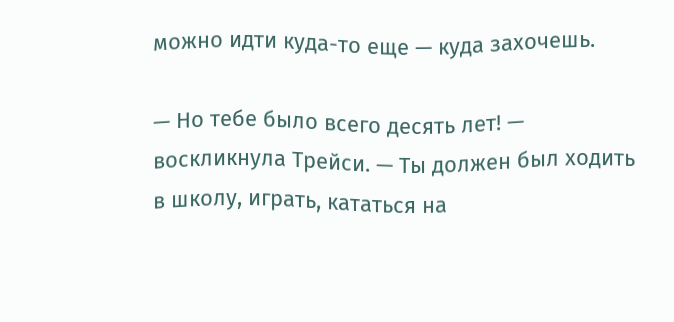можно идти куда-то еще — куда захочешь.

— Но тебе было всего десять лет! — воскликнула Трейси. — Ты должен был ходить в школу, играть, кататься на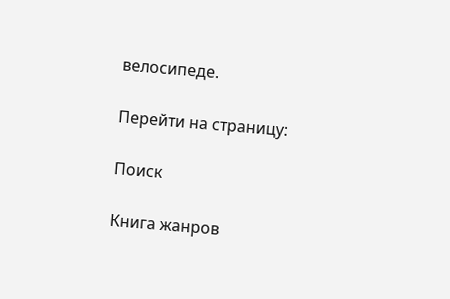велосипеде.

Перейти на страницу:

Поиск

Книга жанров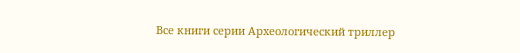Все книги серии Археологический триллер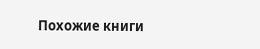Похожие книги